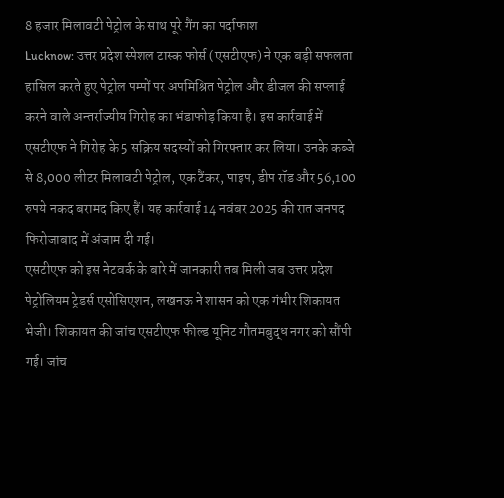8 हजार मिलावटी पेट्रोल के साथ पूरे गैंग का पर्दाफाश
Lucknow: उत्तर प्रदेश स्पेशल टास्क फोर्स (एसटीएफ) ने एक बड़ी सफलता हासिल करते हुए पेट्रोल पम्पों पर अपमिश्रित पेट्रोल और डीजल की सप्लाई करने वाले अन्तर्राज्यीय गिरोह का भंडाफोड़ किया है। इस कार्रवाई में एसटीएफ ने गिरोह के 5 सक्रिय सदस्यों को गिरफ्तार कर लिया। उनके कब्जे से 8,000 लीटर मिलावटी पेट्रोल, एक टैंकर, पाइप, डीप रॉड और 56,100 रुपये नकद बरामद किए हैं। यह कार्रवाई 14 नवंबर 2025 की रात जनपद फिरोजाबाद में अंजाम दी गई।
एसटीएफ को इस नेटवर्क के बारे में जानकारी तब मिली जब उत्तर प्रदेश पेट्रोलियम ट्रेडर्स एसोसिएशन, लखनऊ ने शासन को एक गंभीर शिकायत भेजी। शिकायत की जांच एसटीएफ फील्ड यूनिट गौतमबुद्ध नगर को सौंपी गई। जांच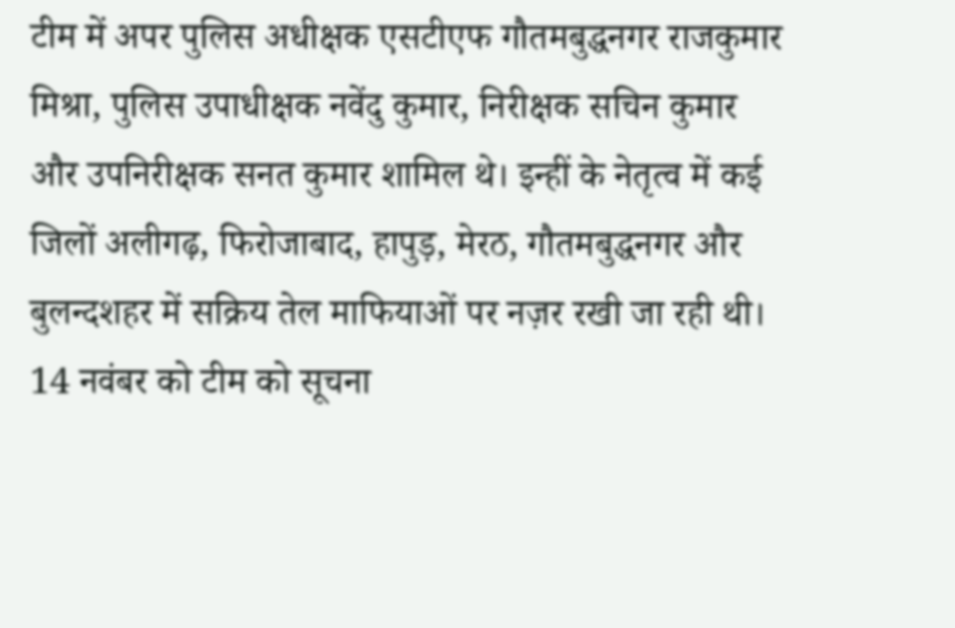टीम में अपर पुलिस अधीक्षक एसटीएफ गौतमबुद्धनगर राजकुमार मिश्रा, पुलिस उपाधीक्षक नवेंदु कुमार, निरीक्षक सचिन कुमार और उपनिरीक्षक सनत कुमार शामिल थे। इन्हीं के नेतृत्व में कई जिलों अलीगढ़, फिरोजाबाद, हापुड़, मेरठ, गौतमबुद्धनगर और बुलन्दशहर में सक्रिय तेल माफियाओं पर नज़र रखी जा रही थी।
14 नवंबर को टीम को सूचना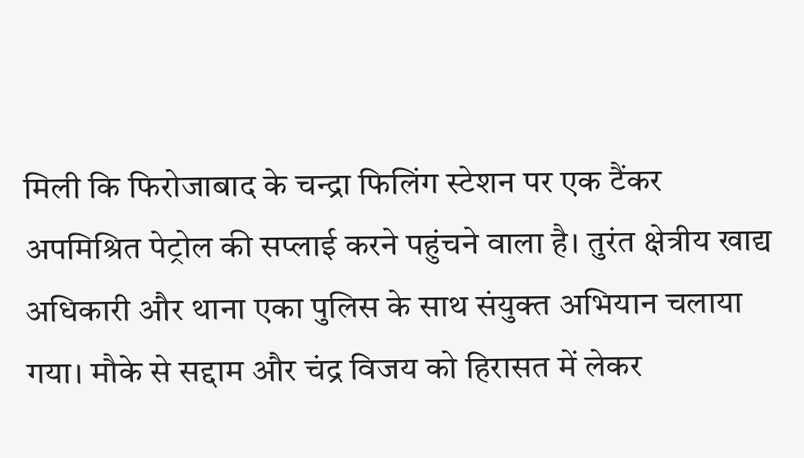मिली कि फिरोजाबाद के चन्द्रा फिलिंग स्टेशन पर एक टैंकर अपमिश्रित पेट्रोल की सप्लाई करने पहुंचने वाला है। तुरंत क्षेत्रीय खाद्य अधिकारी और थाना एका पुलिस के साथ संयुक्त अभियान चलाया गया। मौके से सद्दाम और चंद्र विजय को हिरासत में लेकर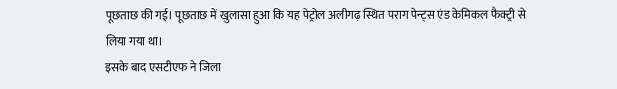पूछताछ की गई। पूछताछ में खुलासा हुआ कि यह पेट्रोल अलीगढ़ स्थित पराग पेन्ट्स एंड केमिकल फैक्ट्री से लिया गया था।
इसके बाद एसटीएफ ने जिला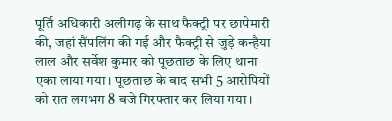पूर्ति अधिकारी अलीगढ़ के साथ फैक्ट्री पर छापेमारी की, जहां सैंपलिंग की गई और फैक्ट्री से जुड़े कन्हैया लाल और सर्वेश कुमार को पूछताछ के लिए थाना एका लाया गया। पूछताछ के बाद सभी 5 आरोपियों को रात लगभग 8 बजे गिरफ्तार कर लिया गया।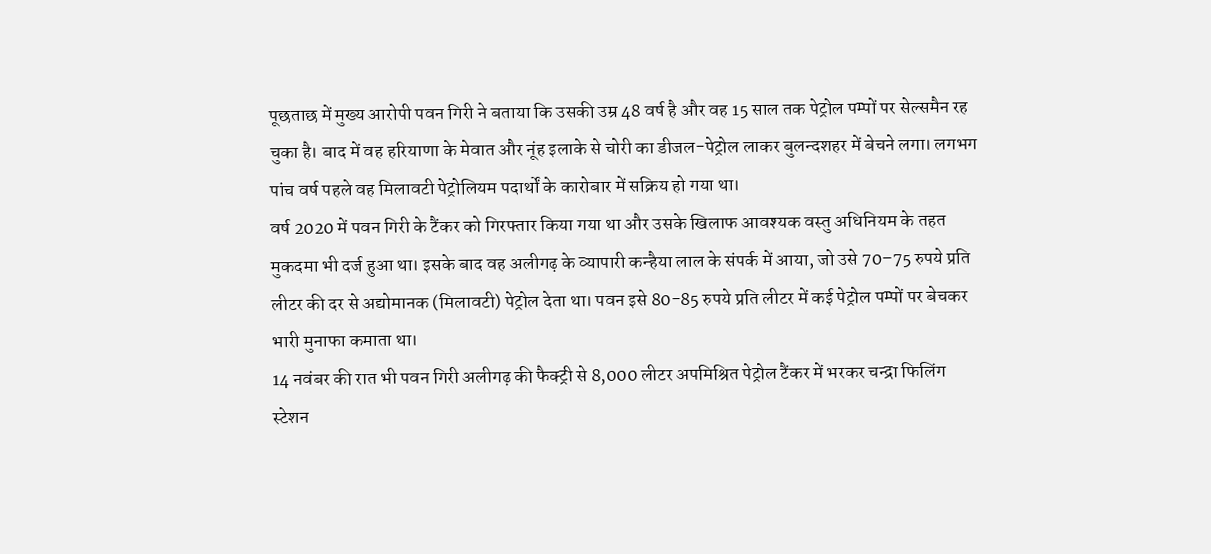पूछताछ में मुख्य आरोपी पवन गिरी ने बताया कि उसकी उम्र 48 वर्ष है और वह 15 साल तक पेट्रोल पम्पों पर सेल्समैन रह चुका है। बाद में वह हरियाणा के मेवात और नूंह इलाके से चोरी का डीजल-पेट्रोल लाकर बुलन्दशहर में बेचने लगा। लगभग पांच वर्ष पहले वह मिलावटी पेट्रोलियम पदार्थों के कारोबार में सक्रिय हो गया था।
वर्ष 2020 में पवन गिरी के टैंकर को गिरफ्तार किया गया था और उसके खिलाफ आवश्यक वस्तु अधिनियम के तहत मुकदमा भी दर्ज हुआ था। इसके बाद वह अलीगढ़ के व्यापारी कन्हैया लाल के संपर्क में आया, जो उसे 70–75 रुपये प्रति लीटर की दर से अद्योमानक (मिलावटी) पेट्रोल देता था। पवन इसे 80-85 रुपये प्रति लीटर में कई पेट्रोल पम्पों पर बेचकर भारी मुनाफा कमाता था।
14 नवंबर की रात भी पवन गिरी अलीगढ़ की फैक्ट्री से 8,000 लीटर अपमिश्रित पेट्रोल टैंकर में भरकर चन्द्रा फिलिंग स्टेशन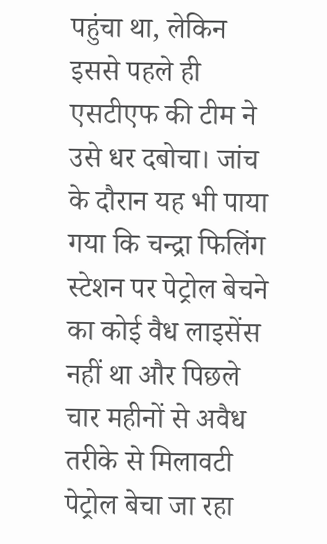पहुंचा था, लेकिन इससे पहले ही एसटीएफ की टीम ने उसे धर दबोचा। जांच के दौरान यह भी पाया गया कि चन्द्रा फिलिंग स्टेशन पर पेट्रोल बेचने का कोई वैध लाइसेंस नहीं था और पिछले चार महीनों से अवैध तरीके से मिलावटी पेट्रोल बेचा जा रहा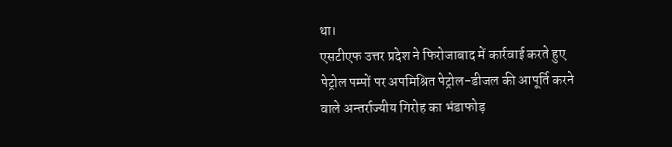था।
एसटीएफ उत्तर प्रदेश ने फिरोजाबाद में कार्रवाई करते हुए पेट्रोल पम्पों पर अपमिश्रित पेट्रोल-डीजल की आपूर्ति करने वाले अन्तर्राज्यीय गिरोह का भंडाफोड़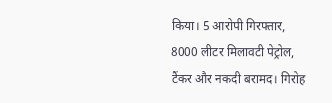किया। 5 आरोपी गिरफ्तार, 8000 लीटर मिलावटी पेट्रोल, टैंकर और नकदी बरामद। गिरोह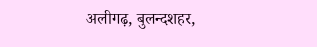अलीगढ़, बुलन्दशहर,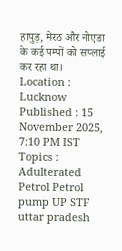हापुड़, मेरठ और नोएडा के कई पम्पों को सप्लाई कर रहा था।
Location : Lucknow
Published : 15 November 2025, 7:10 PM IST
Topics : Adulterated Petrol Petrol pump UP STF uttar pradesh